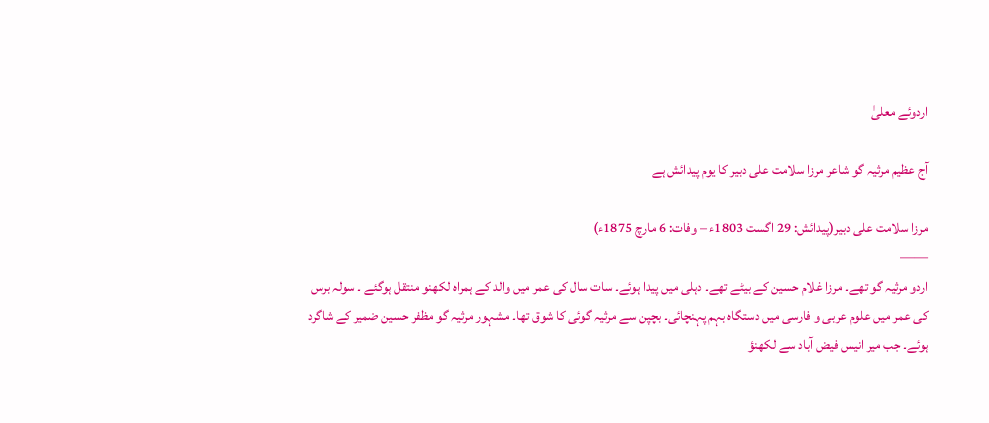اردوئے معلیٰ

آج عظیم مرثیہ گو شاعر مرزا سلامت علی دبیر کا یوم پیدائش ہے

مرزا سلامت علی دبیر(پیدائش: 29 اگست 1803ء – وفات: 6 مارچ 1875ء)
——
اردو مرثیہ گو تھے۔ مرزا غلام حسین کے بیٹے تھے۔ دہلی میں پیدا ہوئے۔ سات سال کی عمر میں والد کے ہمراہ لکھنو منتقل ہوگئے ۔ سولہ برس کی عمر میں علوم عربی و فارسی میں دستگاہ بہم پہنچائی۔ بچپن سے مرثیہ گوئی کا شوق تھا۔ مشہور مرثیہ گو مظفر حسین ضمیر کے شاگرد ہوئے۔ جب میر انیس فیض آباد سے لکھنؤ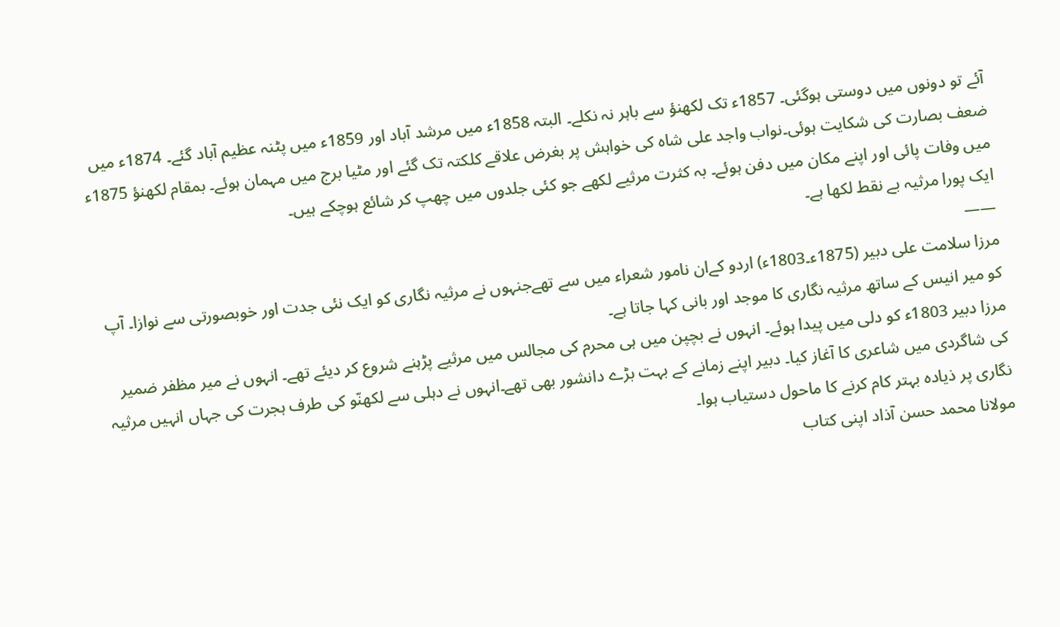آئے تو دونوں میں دوستی ہوگئی۔ 1857ء تک لکھنؤ سے باہر نہ نکلے۔ البتہ 1858ء میں مرشد آباد اور 1859ء میں پٹنہ عظیم آباد گئے۔ 1874ء میں ضعف بصارت کی شکایت ہوئی۔نواب واجد علی شاہ کی خواہش پر بغرض علاقے کلکتہ تک گئے اور مٹیا برج میں مہمان ہوئے۔ بمقام لکھنؤ 1875ء میں وفات پائی اور اپنے مکان میں دفن ہوئے۔ بہ کثرت مرثیے لکھے جو کئی جلدوں میں چھپ کر شائع ہوچکے ہیں۔
ایک پورا مرثیہ بے نقط لکھا ہے۔
——
مرزا سلامت علی دبیر (1875ء۔1803ء) اردو کےان نامور شعراء میں سے تھےجنہوں نے مرثیہ نگاری کو ایک نئی جدت اور خوبصورتی سے نوازا۔ آپ کو میر انیس کے ساتھ مرثیہ نگاری کا موجد اور بانی کہا جاتا ہے۔
مرزا دبیر 1803ء کو دلی میں پیدا ہوئے۔ انہوں نے بچپن میں ہی محرم کی مجالس میں مرثیے پڑہنے شروع کر دیئے تھے۔ انہوں نے میر مظفر ضمیر کی شاگردی میں شاعری کا آغاز کیا۔ دبیر اپنے زمانے کے بہت بڑے دانشور بھی تھے۔انہوں نے دہلی سے لکھنّو کی طرف ہجرت کی جہاں انہیں مرثیہ نگاری پر ذیادہ بہتر کام کرنے کا ماحول دستیاب ہوا۔
مولانا محمد حسن آذاد اپنی کتاب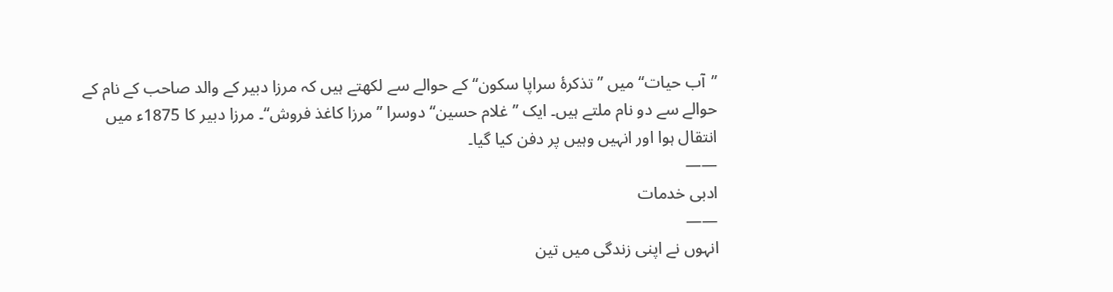’’آب حیات‘‘ میں ’’تذکرۂ سراپا سکون‘‘ کے حوالے سے لکھتے ہیں کہ مرزا دبیر کے والد صاحب کے نام کے حوالے سے دو نام ملتے ہیں۔ ایک ’’غلام حسین‘‘ دوسرا ’’مرزا کاغذ فروش‘‘۔ مرزا دبیر کا 1875ء میں انتقال ہوا اور انہیں وہیں پر دفن کیا گیا۔
——
ادبی خدمات
——
انہوں نے اپنی زندگی میں تین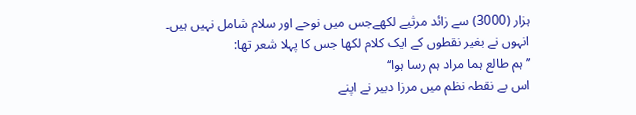ہزار (3000) سے زائد مرثیے لکھےجس میں نوحے اور سلام شامل نہیں ہیں۔
انہوں نے بغیر نقطوں کے ایک کلام لکھا جس کا پہلا شعر تھا:
’’ہم طالع ہما مراد ہم رسا ہوا‘‘
اس بے نقطہ نظم میں مرزا دبیر نے اپنے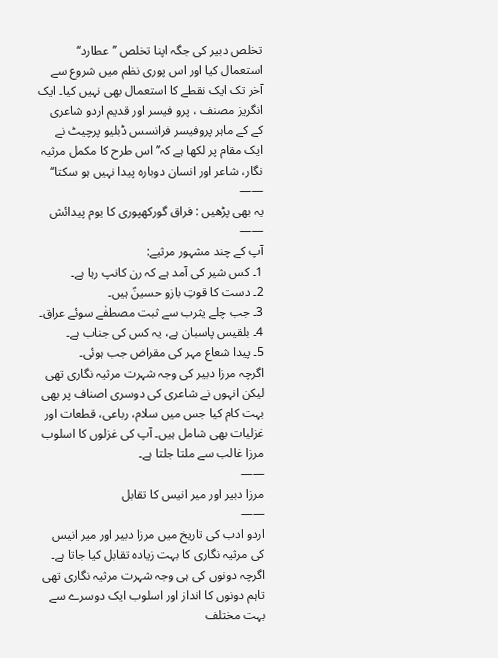تخلص دبیر کی جگہ اپنا تخلص ’’عطارد‘‘ استعمال کیا اور اس پوری نظم میں شروع سے آخر تک ایک نقطے کا استعمال بھی نہیں کیا۔ ایک انگریز مصنف ، پرو فیسر اور قدیم اردو شاعری کے کے ماہر پروفیسر فرانسس ڈبلیو پرچیٹ نے ایک مقام پر لکھا ہے کہ’’ اس طرح کا مکمل مرثیہ نگار، شاعر اور انسان دوبارہ پیدا نہیں ہو سکتا‘‘
——
یہ بھی پڑھیں : فراق گورکھپوری کا یوم پیدائش
——
آپ کے چند مشہور مرثیے:
1۔ کس شیر کی آمد ہے کہ رن کانپ رہا ہے۔
2۔ دست کا قوتِ بازو حسینؑ ہیں۔
3۔ جب چلے یثرب سے ثبت مصطفٰے سوئے عراق۔
4۔ بلقیس پاسبان ہے، یہ کس کی جناب ہے۔
5۔ پیدا شعاع مہر کی مقراض جب ہوئی۔
اگرچہ مرزا دبیر کی وجہ شہرت مرثیہ نگاری تھی لیکن انہوں نے شاعری کی دوسری اصناف پر بھی بہت کام کیا جس میں سلام، رباعی، قطعات اور غزلیات بھی شامل ہیں۔ آپ کی غزلوں کا اسلوب مرزا غالب سے ملتا جلتا ہے۔
——
مرزا دبیر اور میر انیس کا تقابل
——
اردو ادب کی تاریخ میں مرزا دبیر اور میر انیس کی مرثیہ نگاری کا بہت زیادہ تقابل کیا جاتا ہے۔ اگرچہ دونوں کی ہی وجہ شہرت مرثیہ نگاری تھی تاہم دونوں کا انداز اور اسلوب ایک دوسرے سے بہت مختلف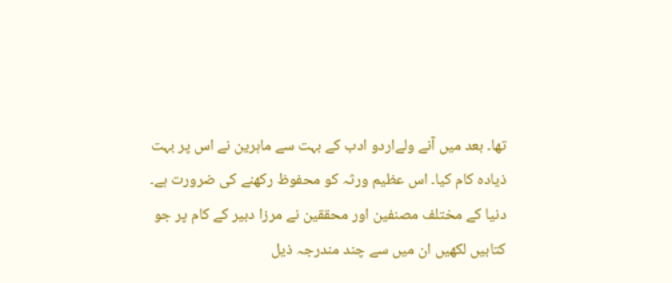تھا۔ بعد میں آنے ولےاردو ادب کے بہت سے ماہرین نے اس پر بہت ذیادہ کام کیا۔ اس عظیم ورثہ کو محفوظ رکھنے کی ضرورت ہے۔
دنیا کے مختلف مصنفین اور محققین نے مرزا دبیر کے کام پر جو کتابیں لکھیں ان میں سے چند مندرجہ ذیل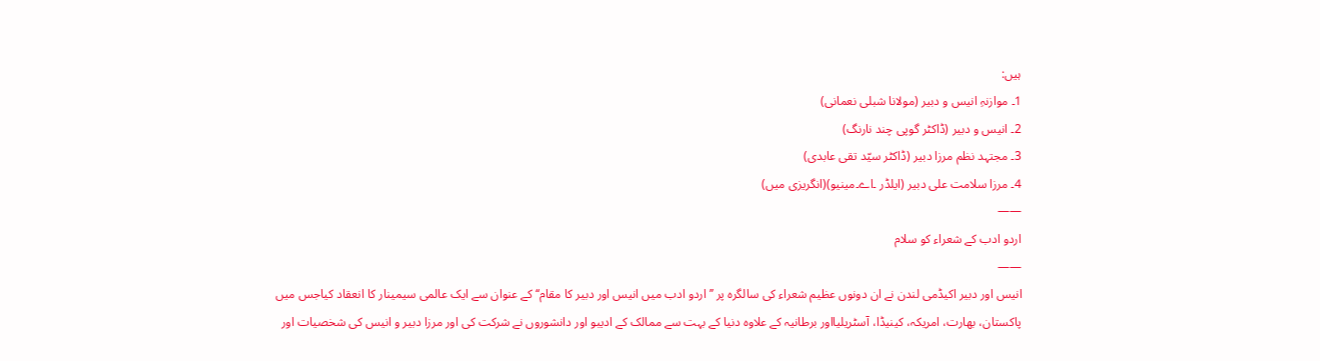ہیں:
1۔ موازنہِ انیس و دبیر (مولانا شبلی نعمانی)
2۔ انیس و دبیر (ڈاکٹر گوپی چند نارنگ)
3۔ مجتہد نظم مرزا دبیر (ڈاکٹر سیّد تقی عابدی)
4۔ مرزا سلامت علی دبیر (ایلڈر ۔اے۔مینیو)(انگریزی میں)
——
اردو ادب کے شعراء کو سلام
——
انیس اور دبیر اکیڈمی لندن نے ان دونوں عظیم شعراء کی سالگرہ پر ’’اردو ادب میں انیس اور دبیر کا مقام‘‘ کے عنوان سے ایک عالمی سیمینار کا انعقاد کیاجس میں پاکستان، بھارت، امریکہ، کینیڈا، آسٹریلیااور برطانیہ کے علاوہ دنیا کے بہت سے ممالک کے ادیبو اور دانشوروں نے شرکت کی اور مرزا دبیر و انیس کی شخصیات اور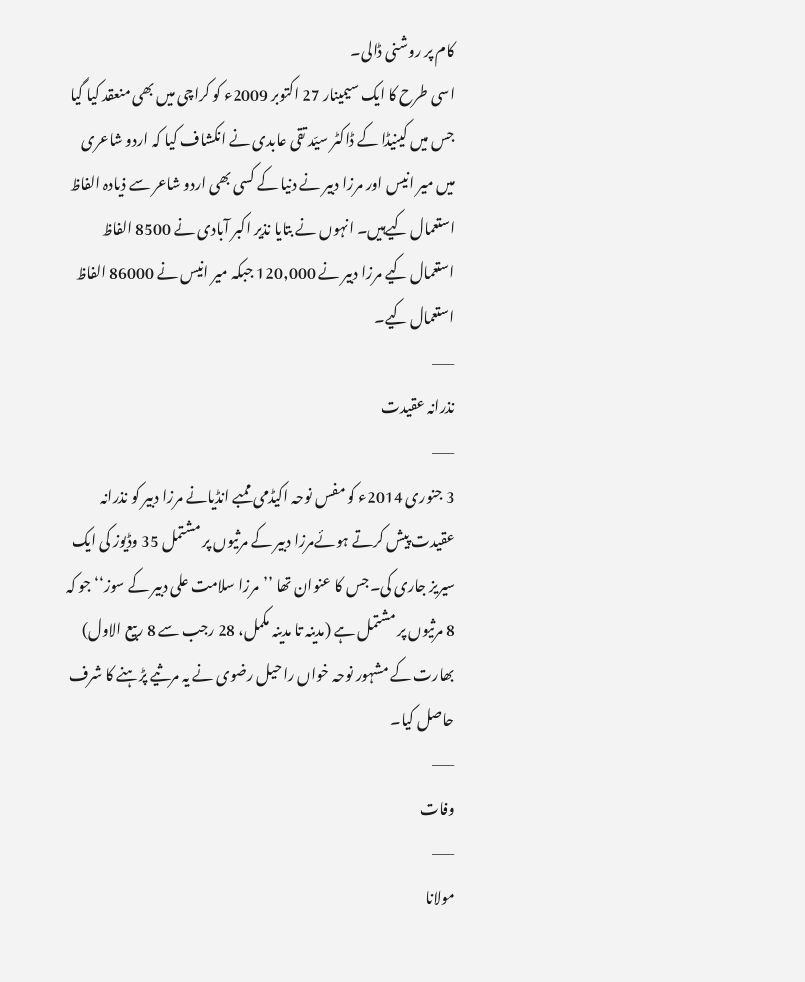کام پر روشنی ڈالی۔
اسی طرح کا ایک سیمینار 27 اکتوبر 2009ء کو کراچی میں بھی منعقد کیا گیا جس میں کینیڈا کے ڈاکٹر سیّد تقی عابدی نے انکشاف کیا کہ اردو شاعری میں میر انیس اور مرزا دبیر نے دنیا کے کسی بھی اردو شاعر سے ذیادہ الفاظ استعمال کیےہیں۔ انہوں نے بتایا نذیر اکبر آبادی نے 8500 الفاظ استعمال کیے مرزا دبیر نے 120,000 جبکہ میر انیس نے 86000 الفاظ استعمال کیے۔
——
نذرانہ عقیدت
——
3 جنوری 2014ء کو مفس نوحہ اکیڈمی ممبے انڈیانے مرزا دبیر کو نذرانہ عقیدت پیش کرتے ہوئےمرزا دبیر کے مرثیوں پر مشتمل 35 وڈیوز کی ایک سیریز جاری کی۔جس کا عنوان تھا ’’مرزا سلامت علی دبیر کے سوز‘‘ جو کہ 8 مرثیوں پر مشتمل ہے (مدینہ تا مدینہ مکمل، 28 رجب سے 8 ربیع الاول) بھارت کے مشہور نوحہ خواں راحیل رضوی نے یہ مرثیے پڑہنے کا شرف حاصل کیا۔
——
وفات
——
مولانا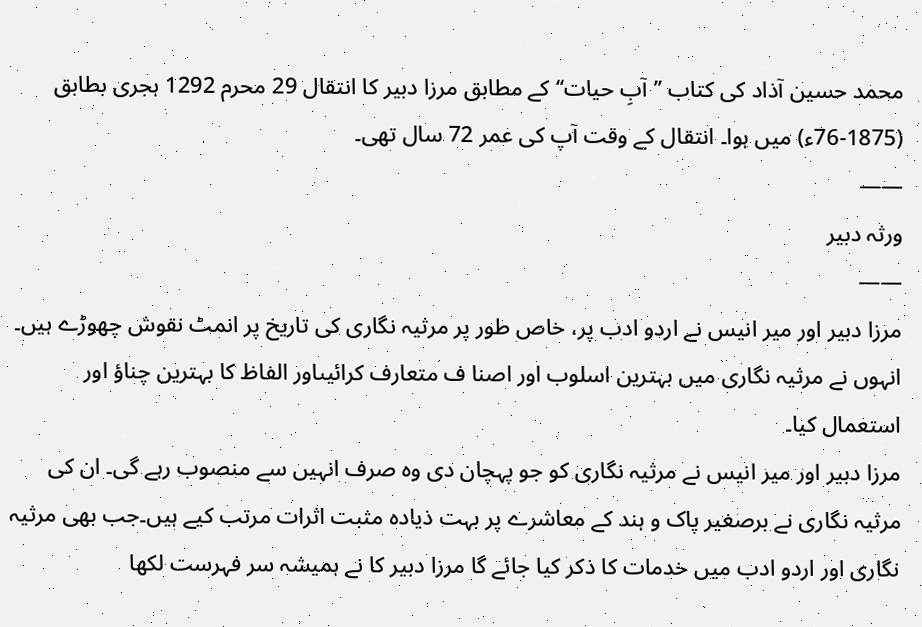محمد حسین آذاد کی کتاب ’’آبِ حیات‘‘ کے مطابق مرزا دبیر کا انتقال 29 محرم 1292 ہجری بطابق (1875-76ء) میں ہوا۔ انتقال کے وقت آپ کی عمر 72 سال تھی۔
——
ورثہ دبیر
——
مرزا دبیر اور میر انیس نے اردو ادب پر، خاص طور پر مرثیہ نگاری کی تاریخ پر انمٹ نقوش چھوڑے ہیں۔ انہوں نے مرثیہ نگاری میں بہترین اسلوب اور اصنا ف متعارف کرائیںاور الفاظ کا بہترین چناؤ اور استعمال کیا۔
مرزا دبیر اور میر انیس نے مرثیہ نگاری کو جو پہچان دی وہ صرف انہیں سے منصوب رہے گی۔ ان کی مرثیہ نگاری نے برصغیر پاک و ہند کے معاشرے پر بہت ذیادہ مثبت اثرات مرتب کیے ہیں۔جب بھی مرثیہ نگاری اور اردو ادب میں خدمات کا ذکر کیا جائے گا مرزا دبیر کا نے ہمیشہ سر فہرست لکھا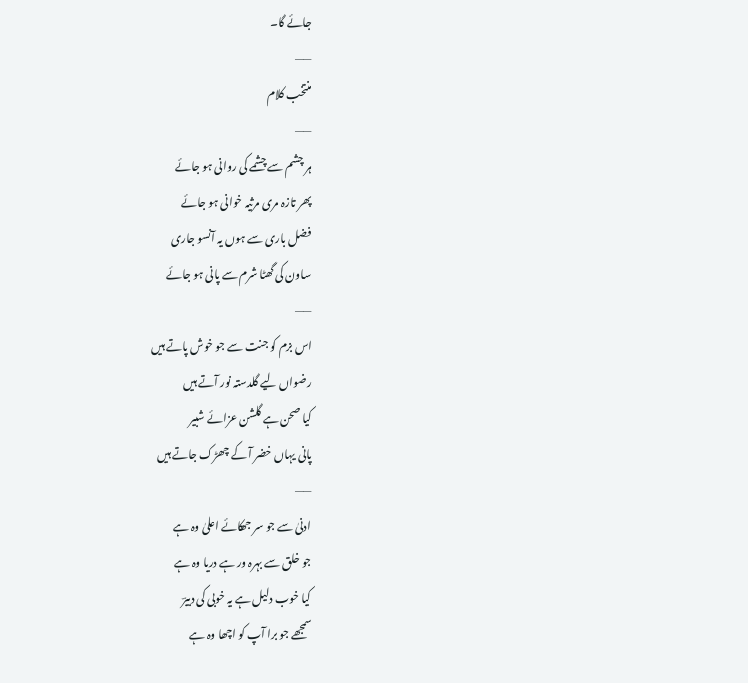جائے گا۔
——
منتخب کلام
——
ہر چشم سے چشمے کی روانی ہو جائے
پھر تازہ مری مرثیہ خوانی ہو جائے
فضل باری سے ہوں یہ آنسو جاری
ساون کی گھٹا شرم سے پانی ہو جائے
——
اس بزم کو جنت سے جو خوش پاتے ہیں
رضواں لیے گلدستہ نور آتے ہیں
کیا صحن ہے گلشن عزائے شبیر
پانی یہاں خضر آ کے چھڑک جاتے ہیں
——
ادنیٰ سے جو سر جھکائے اعلیٰ وہ ہے
جو خلق سے بہرہ ور ہے دریا وہ ہے
کیا خوب دلیل ہے یہ خوبی کی دبیرؔ
سمجھے جو برا آپ کو اچھا وہ ہے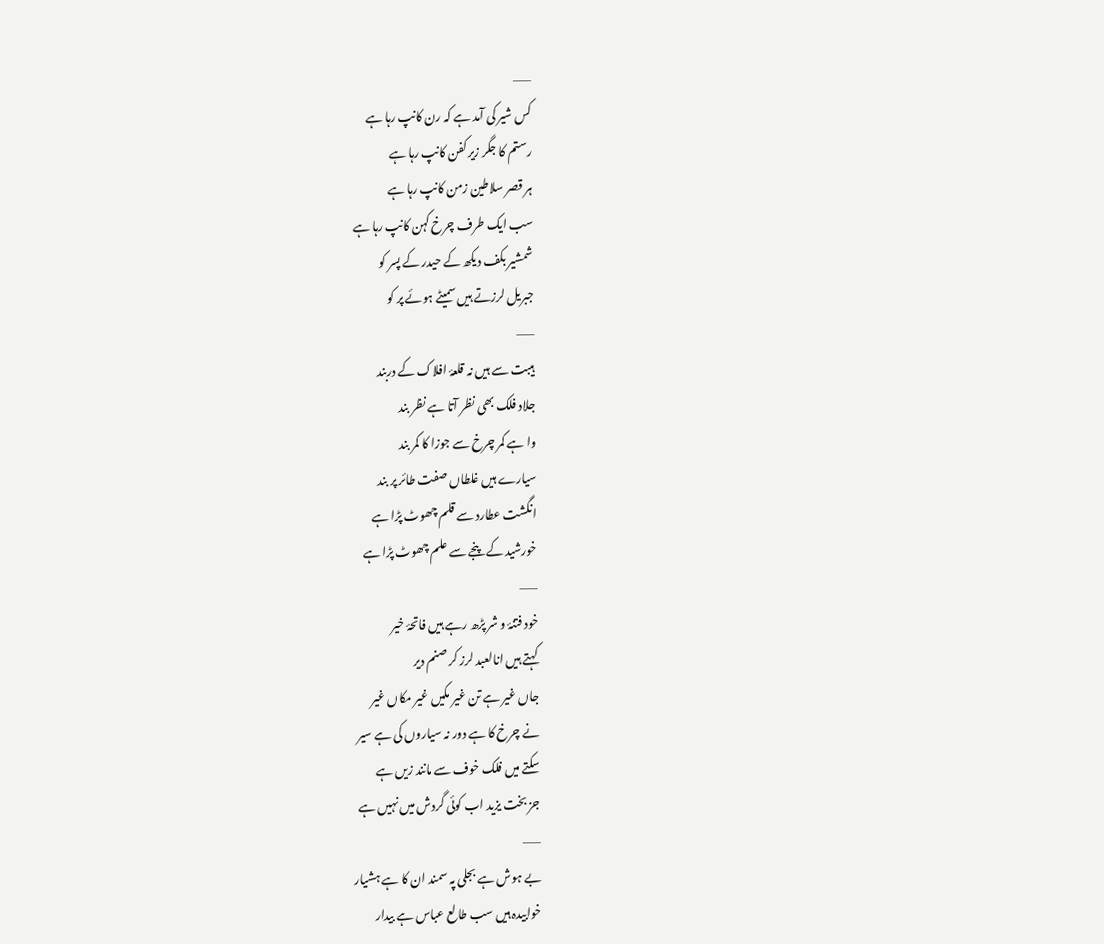——
کس شیر کی آمد ہے کہ رن کانپ رہا ہے
رستم کا جگر زیر کفن کانپ رہا ہے
ہر قصر سلاطین زمن کانپ رہا ہے
سب ایک طرف چرخ کہن کانپ رہا ہے
شمشیر بکف دیکھ کے حیدر کے پسر کو
جبریل لرزتے ہیں سمیٹے ہوئے پر کو
——
ہیبت سے ہیں نہ قلعۂ افلاک کے دربند
جلاد فلک بھی نظر آتا ہے نظر بند
وا ہے کمر چرخ سے جوزا کا کمر بند
سیارے ہیں غلطاں صفت طائر پر بند
انگشت عطارد سے قلم چھوٹ پڑا ہے
خورشید کے پنجے سے علم چھوٹ پڑا ہے
——
خود فتنۂ و شر پڑھ رہے ہیں فاتحۂ خیر
کہتے ہیں انالعبد لرز کر صنم دیر
جاں غیر ہے تن غیر مکیں غیر مکاں غیر
نے چرخ کا ہے دور نہ سیاروں کی ہے سیر
سکتے میں فلک خوف سے مانند زیں ہے
جز بخت یزید اب کوئی گردش میں نہیں ہے
——
بے ہوش ہے بجلی پہ سمند ان کا ہے ہشیار
خوابیدہ ہیں سب طالع عباس ہے بیدار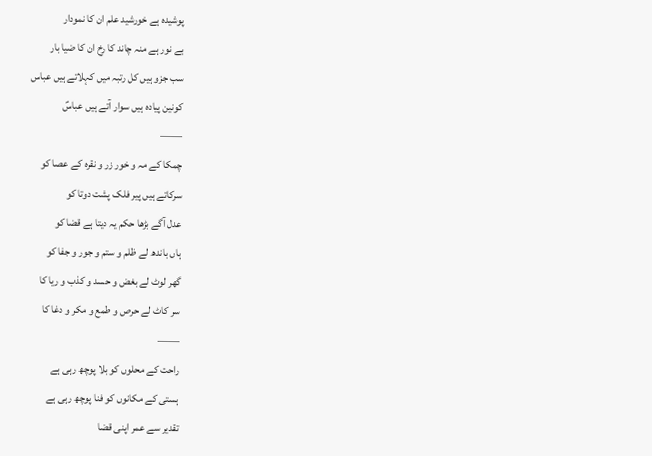پوشیدہ ہے خورشید علم ان کا نمودار
بے نور ہے منہ چاند کا رخ ان کا ضیا بار
سب جزو ہیں کل رتبہ میں کہلاتے ہیں عباس
کونین پیادہ ہیں سوار آتے ہیں عباسؑ
——
چمکا کے مہ و خور زر و نقرہ کے عصا کو
سرکاتے ہیں پیر فلک پشت دوتا کو
عدل آگے بڑھا حکم یہ دیتا ہے قضا کو
ہاں باندھ لے ظلم و ستم و جور و جفا کو
گھر لوٹ لے بغض و حسد و کذب و ریا کا
سر کاٹ لے حرص و طمع و مکر و دغا کا
——
راحت کے محلوں کو بلا پوچھ رہی ہے
ہستی کے مکانوں کو فنا پوچھ رہی ہے
تقدیر سے عمر اپنی قضا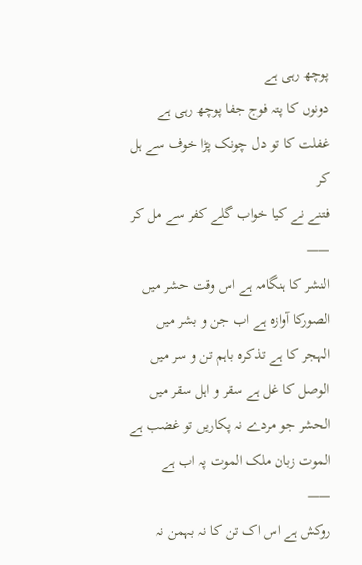پوچھ رہی ہے
دونوں کا پتہ فوج جفا پوچھ رہی ہے
غفلت کا تو دل چونک پڑا خوف سے ہل کر
فتنے نے کیا خواب گلے کفر سے مل کر
——
النشر کا ہنگامہ ہے اس وقت حشر میں
الصورکا آوازہ ہے اب جن و بشر میں
الہجر کا ہے تذکرہ باہم تن و سر میں
الوصل کا غل ہے سقر و اہل سقر میں
الحشر جو مردے نہ پکاریں تو غضب ہے
الموت زبان ملک الموت پہ اب ہے
——
روکش ہے اس اک تن کا نہ بہمن نہ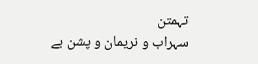تہمتن
سہراب و نریمان و پشن بے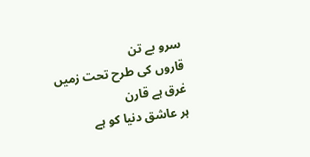سرو بے تن
قاروں کی طرح تحت زمیں غرق ہے قارن
ہر عاشق دنیا کو ہے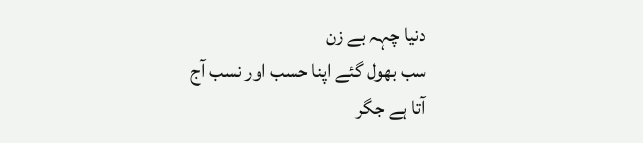دنیا چہہ بے زن
سب بھول گئے اپنا حسب اور نسب آج
آتا ہے جگر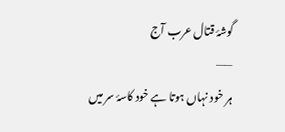گوشۂ قتال عرب آج
——
ہر خود نہاں ہوتا ہے خود کاسۂ سر میں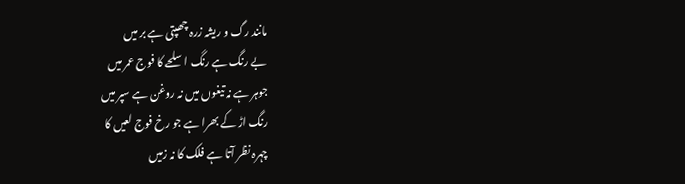مانند رگ و ریشہ زرہ چھپتی ہے بر میں
بے رنگ ہے رنگ اسلحے کا فوج عمر میں
جوہر ہے نہ تیغوں میں نہ روغن ہے سپر میں
رنگ اڑ کے بھرا ہے جو رخ فوج لعیں کا
چہرہ نظر آتا ہے فلک کا نہ زمیں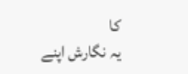کا
یہ نگارش اپنے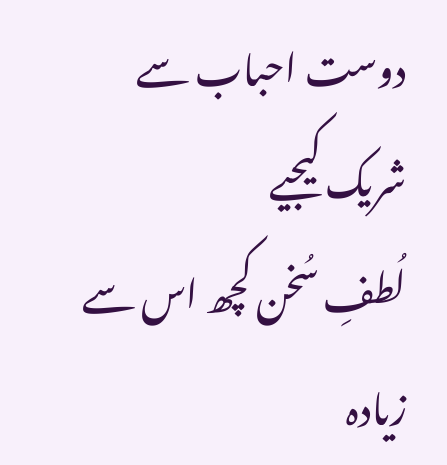دوست احباب سے شریک کیجیے
لُطفِ سُخن کچھ اس سے زیادہ